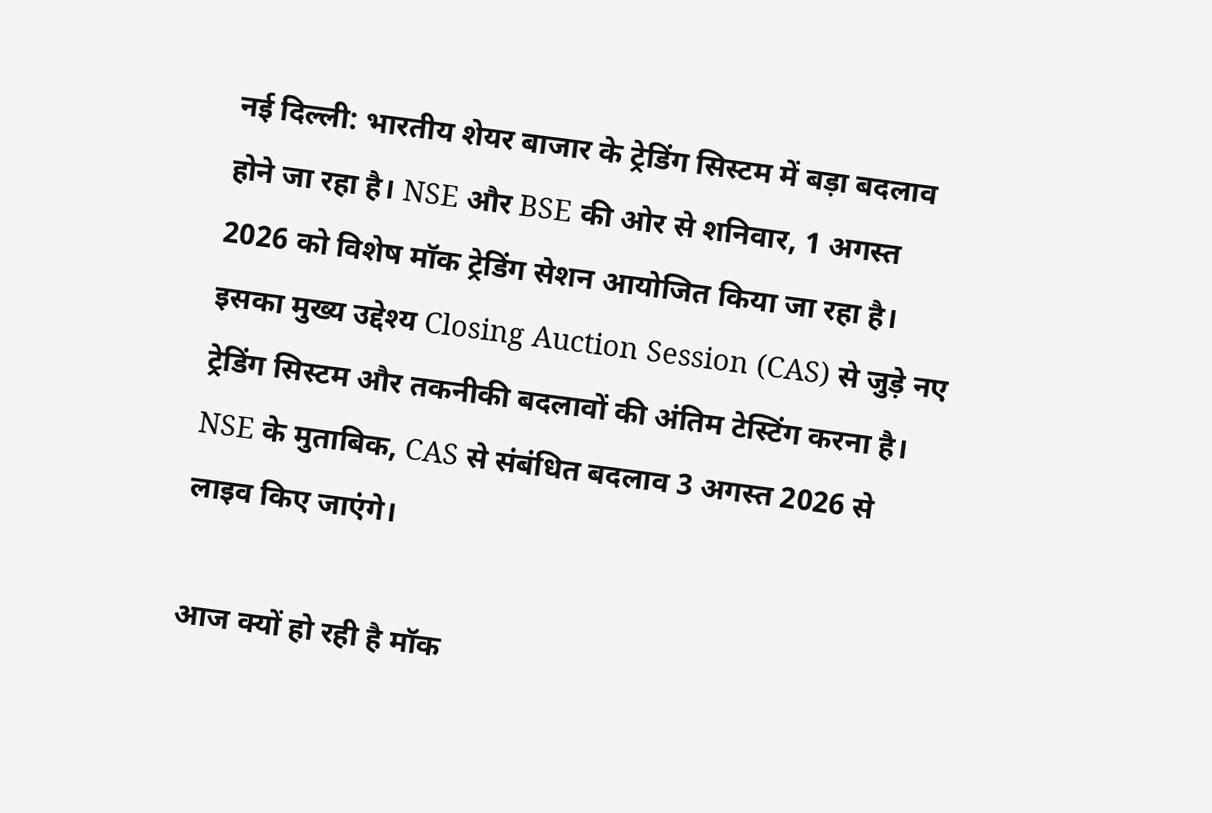नई दिल्ली: भारतीय शेयर बाजार के ट्रेडिंग सिस्टम में बड़ा बदलाव होने जा रहा है। NSE और BSE की ओर से शनिवार, 1 अगस्त 2026 को विशेष मॉक ट्रेडिंग सेशन आयोजित किया जा रहा है। इसका मुख्य उद्देश्य Closing Auction Session (CAS) से जुड़े नए ट्रेडिंग सिस्टम और तकनीकी बदलावों की अंतिम टेस्टिंग करना है। NSE के मुताबिक, CAS से संबंधित बदलाव 3 अगस्त 2026 से लाइव किए जाएंगे।

आज क्यों हो रही है मॉक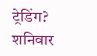ट्रेडिंग?
शनिवार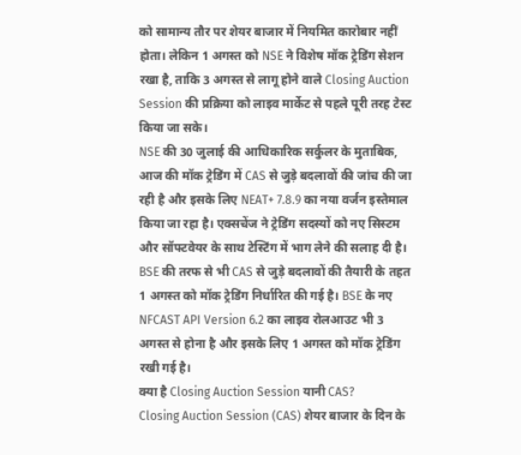को सामान्य तौर पर शेयर बाजार में नियमित कारोबार नहीं होता। लेकिन 1 अगस्त को NSE ने विशेष मॉक ट्रेडिंग सेशन रखा है, ताकि 3 अगस्त से लागू होने वाले Closing Auction Session की प्रक्रिया को लाइव मार्केट से पहले पूरी तरह टेस्ट किया जा सके।
NSE की 30 जुलाई की आधिकारिक सर्कुलर के मुताबिक, आज की मॉक ट्रेडिंग में CAS से जुड़े बदलावों की जांच की जा रही है और इसके लिए NEAT+ 7.8.9 का नया वर्जन इस्तेमाल किया जा रहा है। एक्सचेंज ने ट्रेडिंग सदस्यों को नए सिस्टम और सॉफ्टवेयर के साथ टेस्टिंग में भाग लेने की सलाह दी है।
BSE की तरफ से भी CAS से जुड़े बदलावों की तैयारी के तहत 1 अगस्त को मॉक ट्रेडिंग निर्धारित की गई है। BSE के नए NFCAST API Version 6.2 का लाइव रोलआउट भी 3 अगस्त से होना है और इसके लिए 1 अगस्त को मॉक ट्रेडिंग रखी गई है।
क्या है Closing Auction Session यानी CAS?
Closing Auction Session (CAS) शेयर बाजार के दिन के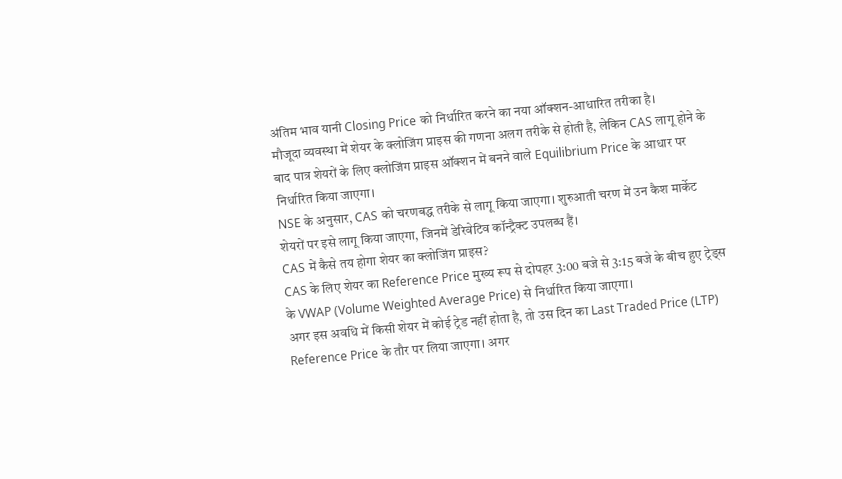अंतिम भाव यानी Closing Price को निर्धारित करने का नया ऑक्शन-आधारित तरीका है।
मौजूदा व्यवस्था में शेयर के क्लोजिंग प्राइस की गणना अलग तरीके से होती है, लेकिन CAS लागू होने के बाद पात्र शेयरों के लिए क्लोजिंग प्राइस ऑक्शन में बनने वाले Equilibrium Price के आधार पर निर्धारित किया जाएगा।
NSE के अनुसार, CAS को चरणबद्ध तरीके से लागू किया जाएगा। शुरुआती चरण में उन कैश मार्केट शेयरों पर इसे लागू किया जाएगा, जिनमें डेरिवेटिव कॉन्ट्रैक्ट उपलब्ध हैं।
CAS में कैसे तय होगा शेयर का क्लोजिंग प्राइस?
CAS के लिए शेयर का Reference Price मुख्य रूप से दोपहर 3:00 बजे से 3:15 बजे के बीच हुए ट्रेड्स के VWAP (Volume Weighted Average Price) से निर्धारित किया जाएगा।
अगर इस अवधि में किसी शेयर में कोई ट्रेड नहीं होता है, तो उस दिन का Last Traded Price (LTP) Reference Price के तौर पर लिया जाएगा। अगर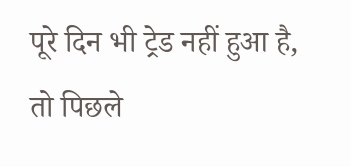पूरे दिन भी ट्रेड नहीं हुआ है, तो पिछले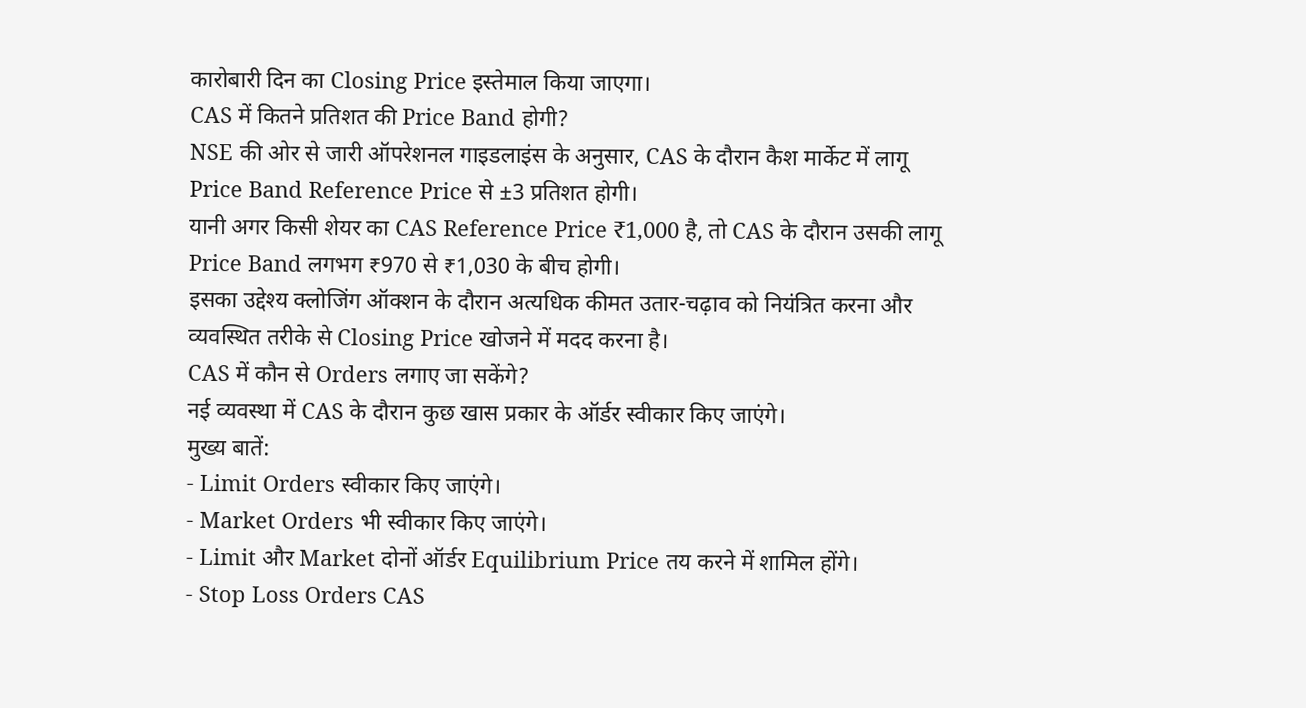कारोबारी दिन का Closing Price इस्तेमाल किया जाएगा।
CAS में कितने प्रतिशत की Price Band होगी?
NSE की ओर से जारी ऑपरेशनल गाइडलाइंस के अनुसार, CAS के दौरान कैश मार्केट में लागू Price Band Reference Price से ±3 प्रतिशत होगी।
यानी अगर किसी शेयर का CAS Reference Price ₹1,000 है, तो CAS के दौरान उसकी लागू Price Band लगभग ₹970 से ₹1,030 के बीच होगी।
इसका उद्देश्य क्लोजिंग ऑक्शन के दौरान अत्यधिक कीमत उतार-चढ़ाव को नियंत्रित करना और व्यवस्थित तरीके से Closing Price खोजने में मदद करना है।
CAS में कौन से Orders लगाए जा सकेंगे?
नई व्यवस्था में CAS के दौरान कुछ खास प्रकार के ऑर्डर स्वीकार किए जाएंगे।
मुख्य बातें:
- Limit Orders स्वीकार किए जाएंगे।
- Market Orders भी स्वीकार किए जाएंगे।
- Limit और Market दोनों ऑर्डर Equilibrium Price तय करने में शामिल होंगे।
- Stop Loss Orders CAS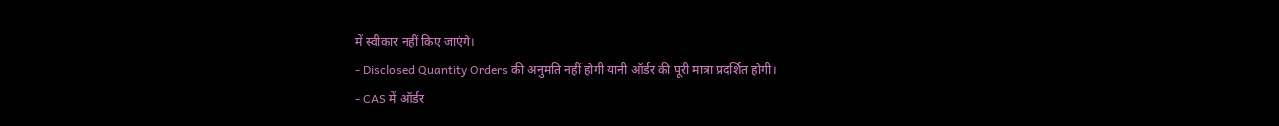में स्वीकार नहीं किए जाएंगे।
- Disclosed Quantity Orders की अनुमति नहीं होगी यानी ऑर्डर की पूरी मात्रा प्रदर्शित होगी।
- CAS में ऑर्डर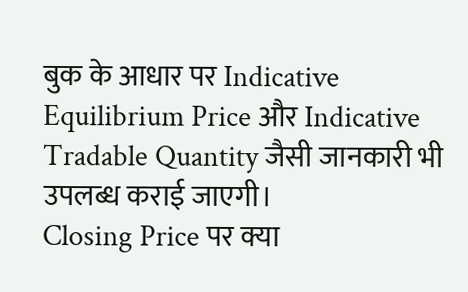बुक के आधार पर Indicative Equilibrium Price और Indicative Tradable Quantity जैसी जानकारी भी उपलब्ध कराई जाएगी।
Closing Price पर क्या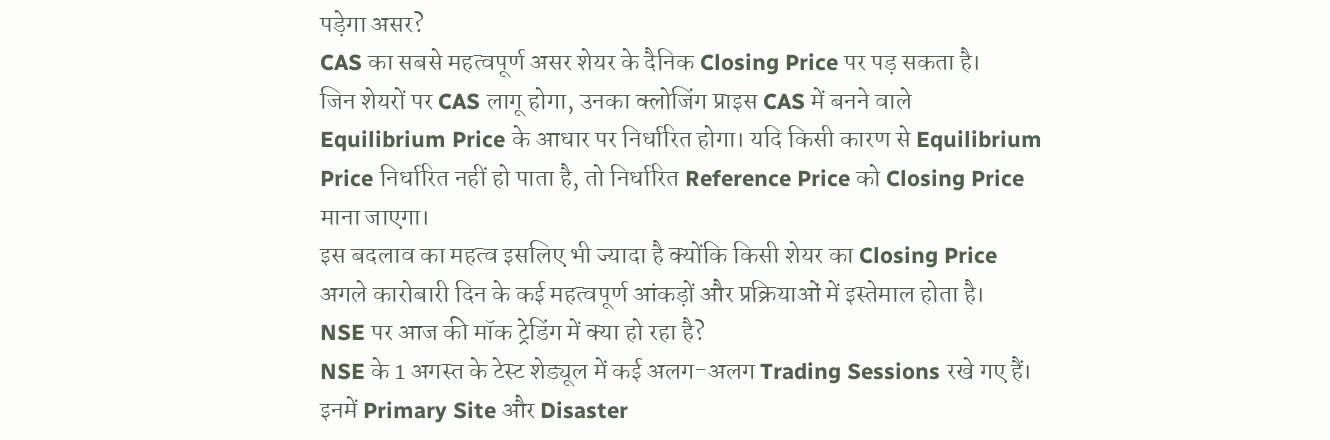पड़ेगा असर?
CAS का सबसे महत्वपूर्ण असर शेयर के दैनिक Closing Price पर पड़ सकता है।
जिन शेयरों पर CAS लागू होगा, उनका क्लोजिंग प्राइस CAS में बनने वाले Equilibrium Price के आधार पर निर्धारित होगा। यदि किसी कारण से Equilibrium Price निर्धारित नहीं हो पाता है, तो निर्धारित Reference Price को Closing Price माना जाएगा।
इस बदलाव का महत्व इसलिए भी ज्यादा है क्योंकि किसी शेयर का Closing Price अगले कारोबारी दिन के कई महत्वपूर्ण आंकड़ों और प्रक्रियाओं में इस्तेमाल होता है।
NSE पर आज की मॉक ट्रेडिंग में क्या हो रहा है?
NSE के 1 अगस्त के टेस्ट शेड्यूल में कई अलग-अलग Trading Sessions रखे गए हैं। इनमें Primary Site और Disaster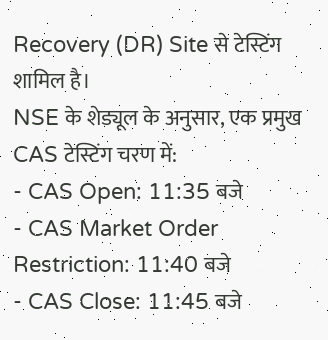Recovery (DR) Site से टेस्टिंग शामिल है।
NSE के शेड्यूल के अनुसार, एक प्रमुख CAS टेस्टिंग चरण में:
- CAS Open: 11:35 बजे
- CAS Market Order Restriction: 11:40 बजे
- CAS Close: 11:45 बजे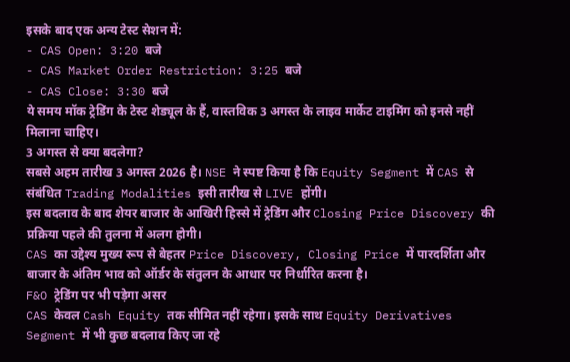इसके बाद एक अन्य टेस्ट सेशन में:
- CAS Open: 3:20 बजे
- CAS Market Order Restriction: 3:25 बजे
- CAS Close: 3:30 बजे
ये समय मॉक ट्रेडिंग के टेस्ट शेड्यूल के हैं, वास्तविक 3 अगस्त के लाइव मार्केट टाइमिंग को इनसे नहीं मिलाना चाहिए।
3 अगस्त से क्या बदलेगा?
सबसे अहम तारीख 3 अगस्त 2026 है। NSE ने स्पष्ट किया है कि Equity Segment में CAS से संबंधित Trading Modalities इसी तारीख से LIVE होंगी।
इस बदलाव के बाद शेयर बाजार के आखिरी हिस्से में ट्रेडिंग और Closing Price Discovery की प्रक्रिया पहले की तुलना में अलग होगी।
CAS का उद्देश्य मुख्य रूप से बेहतर Price Discovery, Closing Price में पारदर्शिता और बाजार के अंतिम भाव को ऑर्डर के संतुलन के आधार पर निर्धारित करना है।
F&O ट्रेडिंग पर भी पड़ेगा असर
CAS केवल Cash Equity तक सीमित नहीं रहेगा। इसके साथ Equity Derivatives Segment में भी कुछ बदलाव किए जा रहे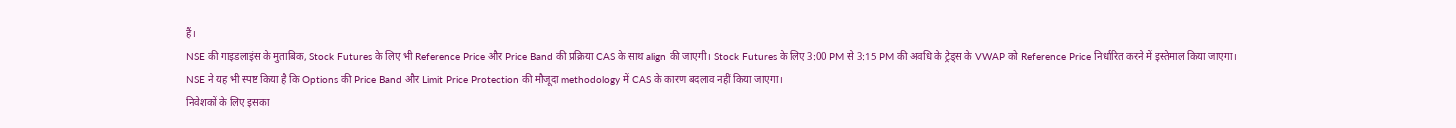हैं।
NSE की गाइडलाइंस के मुताबिक, Stock Futures के लिए भी Reference Price और Price Band की प्रक्रिया CAS के साथ align की जाएगी। Stock Futures के लिए 3:00 PM से 3:15 PM की अवधि के ट्रेड्स के VWAP को Reference Price निर्धारित करने में इस्तेमाल किया जाएगा।
NSE ने यह भी स्पष्ट किया है कि Options की Price Band और Limit Price Protection की मौजूदा methodology में CAS के कारण बदलाव नहीं किया जाएगा।
निवेशकों के लिए इसका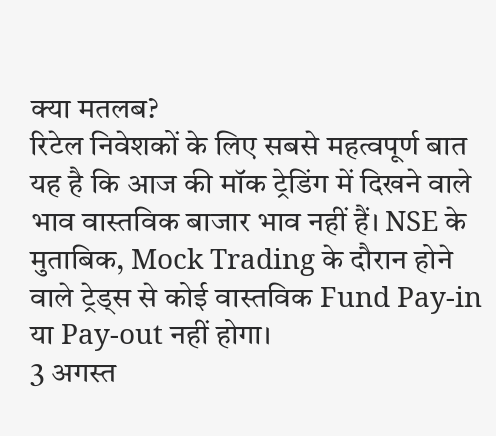क्या मतलब?
रिटेल निवेशकों के लिए सबसे महत्वपूर्ण बात यह है कि आज की मॉक ट्रेडिंग में दिखने वाले भाव वास्तविक बाजार भाव नहीं हैं। NSE के मुताबिक, Mock Trading के दौरान होने वाले ट्रेड्स से कोई वास्तविक Fund Pay-in या Pay-out नहीं होगा।
3 अगस्त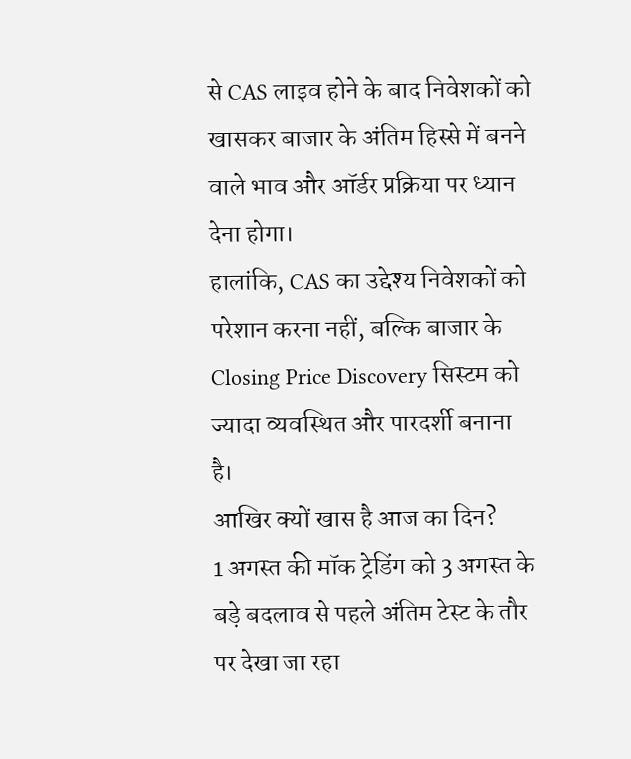से CAS लाइव होने के बाद निवेशकों को खासकर बाजार के अंतिम हिस्से में बनने वाले भाव और ऑर्डर प्रक्रिया पर ध्यान देना होगा।
हालांकि, CAS का उद्देश्य निवेशकों को परेशान करना नहीं, बल्कि बाजार के Closing Price Discovery सिस्टम को ज्यादा व्यवस्थित और पारदर्शी बनाना है।
आखिर क्यों खास है आज का दिन?
1 अगस्त की मॉक ट्रेडिंग को 3 अगस्त के बड़े बदलाव से पहले अंतिम टेस्ट के तौर पर देखा जा रहा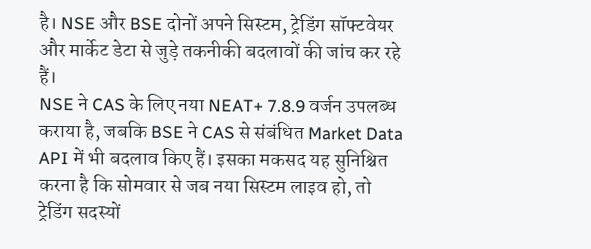है। NSE और BSE दोनों अपने सिस्टम, ट्रेडिंग सॉफ्टवेयर और मार्केट डेटा से जुड़े तकनीकी बदलावों की जांच कर रहे हैं।
NSE ने CAS के लिए नया NEAT+ 7.8.9 वर्जन उपलब्ध कराया है, जबकि BSE ने CAS से संबंधित Market Data API में भी बदलाव किए हैं। इसका मकसद यह सुनिश्चित करना है कि सोमवार से जब नया सिस्टम लाइव हो, तो ट्रेडिंग सदस्यों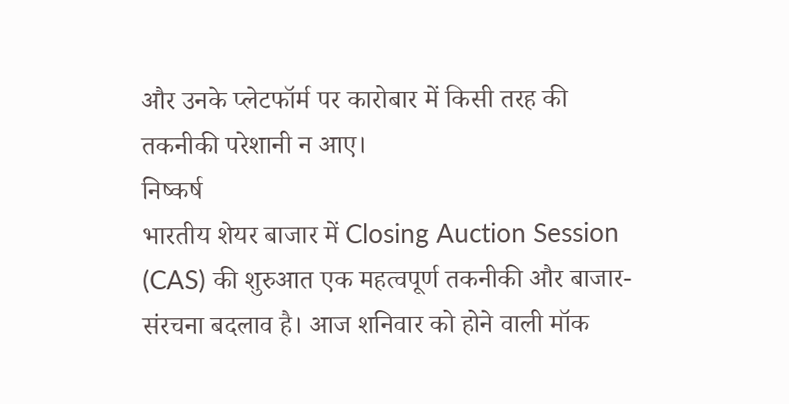और उनके प्लेटफॉर्म पर कारोबार में किसी तरह की तकनीकी परेशानी न आए।
निष्कर्ष
भारतीय शेयर बाजार में Closing Auction Session (CAS) की शुरुआत एक महत्वपूर्ण तकनीकी और बाजार-संरचना बदलाव है। आज शनिवार को होने वाली मॉक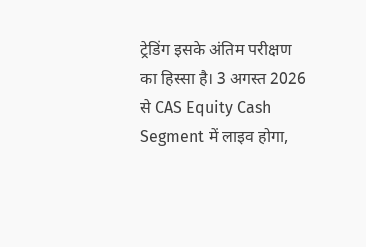ट्रेडिंग इसके अंतिम परीक्षण का हिस्सा है। 3 अगस्त 2026 से CAS Equity Cash Segment में लाइव होगा,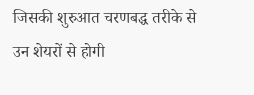जिसकी शुरुआत चरणबद्ध तरीके से उन शेयरों से होगी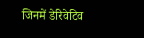जिनमें डेरिवेटिव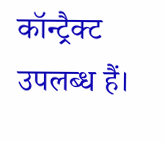कॉन्ट्रैक्ट उपलब्ध हैं।